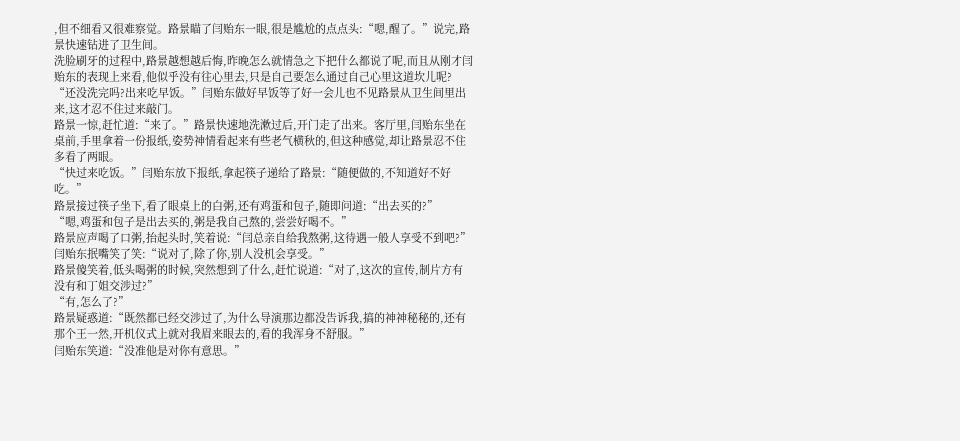,但不细看又很难察觉。路景瞄了闫贻东一眼,很是尴尬的点点头:“嗯,醒了。”说完,路景快速钻进了卫生间。
洗脸刷牙的过程中,路景越想越后悔,昨晚怎么就情急之下把什么都说了呢,而且从刚才闫贻东的表现上来看,他似乎没有往心里去,只是自己要怎么通过自己心里这道坎儿呢?
“还没洗完吗?出来吃早饭。”闫贻东做好早饭等了好一会儿也不见路景从卫生间里出来,这才忍不住过来敲门。
路景一惊,赶忙道:“来了。”路景快速地洗漱过后,开门走了出来。客厅里,闫贻东坐在桌前,手里拿着一份报纸,姿势神情看起来有些老气横秋的,但这种感觉,却让路景忍不住多看了两眼。
“快过来吃饭。”闫贻东放下报纸,拿起筷子递给了路景:“随便做的,不知道好不好吃。”
路景接过筷子坐下,看了眼桌上的白粥,还有鸡蛋和包子,随即问道:“出去买的?”
“嗯,鸡蛋和包子是出去买的,粥是我自己熬的,尝尝好喝不。”
路景应声喝了口粥,抬起头时,笑着说:“闫总亲自给我熬粥,这待遇一般人享受不到吧?”
闫贻东抿嘴笑了笑:“说对了,除了你,别人没机会享受。”
路景傻笑着,低头喝粥的时候,突然想到了什么,赶忙说道:“对了,这次的宣传,制片方有没有和丁姐交涉过?”
“有,怎么了?”
路景疑惑道:“既然都已经交涉过了,为什么导演那边都没告诉我,搞的神神秘秘的,还有那个王一然,开机仪式上就对我眉来眼去的,看的我浑身不舒服。”
闫贻东笑道:“没准他是对你有意思。”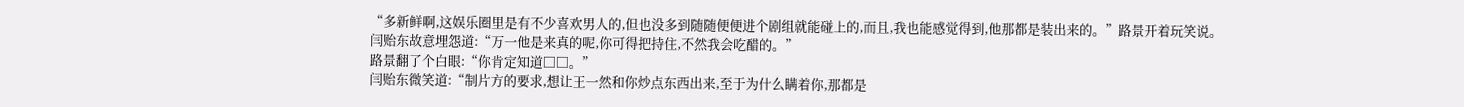“多新鲜啊,这娱乐圈里是有不少喜欢男人的,但也没多到随随便便进个剧组就能碰上的,而且,我也能感觉得到,他那都是装出来的。”路景开着玩笑说。
闫贻东故意埋怨道:“万一他是来真的呢,你可得把持住,不然我会吃醋的。”
路景翻了个白眼:“你肯定知道□□。”
闫贻东微笑道:“制片方的要求,想让王一然和你炒点东西出来,至于为什么瞒着你,那都是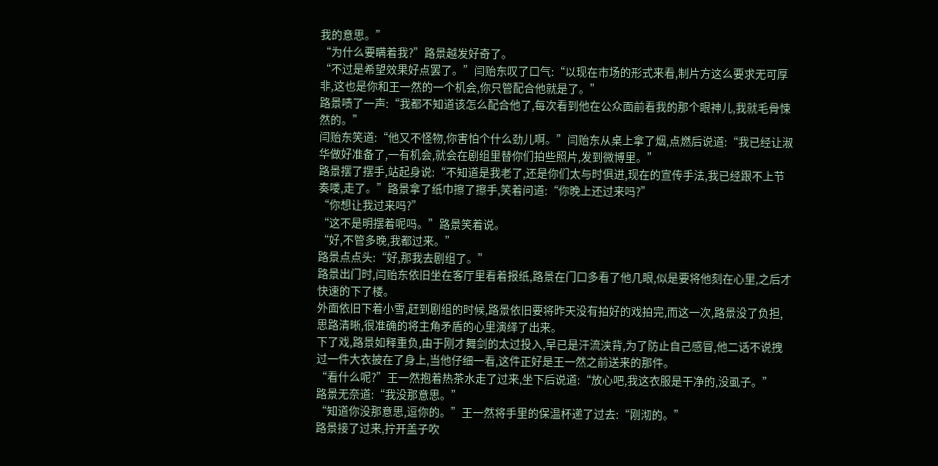我的意思。”
“为什么要瞒着我?”路景越发好奇了。
“不过是希望效果好点罢了。”闫贻东叹了口气:“以现在市场的形式来看,制片方这么要求无可厚非,这也是你和王一然的一个机会,你只管配合他就是了。”
路景啧了一声:“我都不知道该怎么配合他了,每次看到他在公众面前看我的那个眼神儿,我就毛骨悚然的。”
闫贻东笑道:“他又不怪物,你害怕个什么劲儿啊。”闫贻东从桌上拿了烟,点燃后说道:“我已经让淑华做好准备了,一有机会,就会在剧组里替你们拍些照片,发到微博里。”
路景摆了摆手,站起身说:“不知道是我老了,还是你们太与时俱进,现在的宣传手法,我已经跟不上节奏喽,走了。”路景拿了纸巾擦了擦手,笑着问道:“你晚上还过来吗?”
“你想让我过来吗?”
“这不是明摆着呢吗。”路景笑着说。
“好,不管多晚,我都过来。”
路景点点头:“好,那我去剧组了。”
路景出门时,闫贻东依旧坐在客厅里看着报纸,路景在门口多看了他几眼,似是要将他刻在心里,之后才快速的下了楼。
外面依旧下着小雪,赶到剧组的时候,路景依旧要将昨天没有拍好的戏拍完,而这一次,路景没了负担,思路清晰,很准确的将主角矛盾的心里演绎了出来。
下了戏,路景如释重负,由于刚才舞剑的太过投入,早已是汗流浃背,为了防止自己感冒,他二话不说拽过一件大衣披在了身上,当他仔细一看,这件正好是王一然之前送来的那件。
“看什么呢?”王一然抱着热茶水走了过来,坐下后说道:“放心吧,我这衣服是干净的,没虱子。”
路景无奈道:“我没那意思。”
“知道你没那意思,逗你的。”王一然将手里的保温杯递了过去:“刚沏的。”
路景接了过来,拧开盖子吹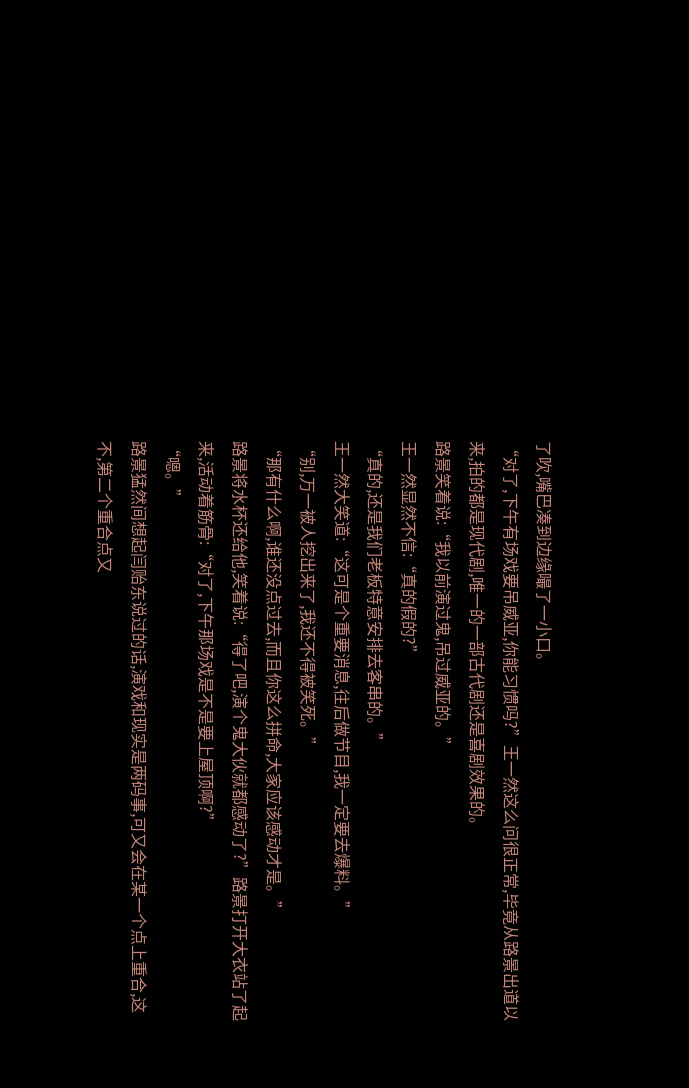了吹,嘴巴凑到边缘嘬了一小口。
“对了,下午有场戏要吊威亚,你能习惯吗?”王一然这么问很正常,毕竟从路景出道以来,拍的都是现代剧,唯一的一部古代剧还是喜剧效果的。
路景笑着说:“我以前演过鬼,吊过威亚的。”
王一然显然不信:“真的假的?”
“真的,还是我们老板特意安排去客串的。”
王一然大笑道:“这可是个重要消息,往后做节目,我一定要去爆料。”
“别,万一被人挖出来了,我还不得被笑死。”
“那有什么啊,谁还没点过去,而且你这么拼命,大家应该感动才是。”
路景将水杯还给他,笑着说:“得了吧,演个鬼大伙就都感动了?”路景打开大衣站了起来,活动着筋骨:“对了,下午那场戏是不是要上屋顶啊?”
“嗯。”
路景猛然间想起闫贻东说过的话,演戏和现实是两码事,可又会在某一个点上重合,这不,第二个重合点又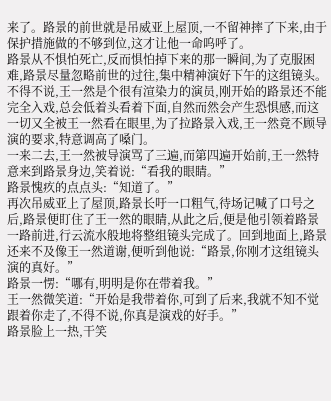来了。路景的前世就是吊威亚上屋顶,一不留神摔了下来,由于保护措施做的不够到位,这才让他一命呜呼了。
路景从不惧怕死亡,反而惧怕掉下来的那一瞬间,为了克服困难,路景尽量忽略前世的过往,集中精神演好下午的这组镜头。
不得不说,王一然是个很有渲染力的演员,刚开始的路景还不能完全入戏,总会低着头看着下面,自然而然会产生恐惧感,而这一切又全被王一然看在眼里,为了拉路景入戏,王一然竟不顾导演的要求,特意调高了嗓门。
一来二去,王一然被导演骂了三遍,而第四遍开始前,王一然特意来到路景身边,笑着说:“看我的眼睛。”
路景愧疚的点点头:“知道了。”
再次吊威亚上了屋顶,路景长吁一口粗气,待场记喊了口号之后,路景便盯住了王一然的眼睛,从此之后,便是他引领着路景一路前进,行云流水般地将整组镜头完成了。回到地面上,路景还来不及像王一然道谢,便听到他说:“路景,你刚才这组镜头演的真好。”
路景一愣:“哪有,明明是你在带着我。”
王一然微笑道:“开始是我带着你,可到了后来,我就不知不觉跟着你走了,不得不说,你真是演戏的好手。”
路景脸上一热,干笑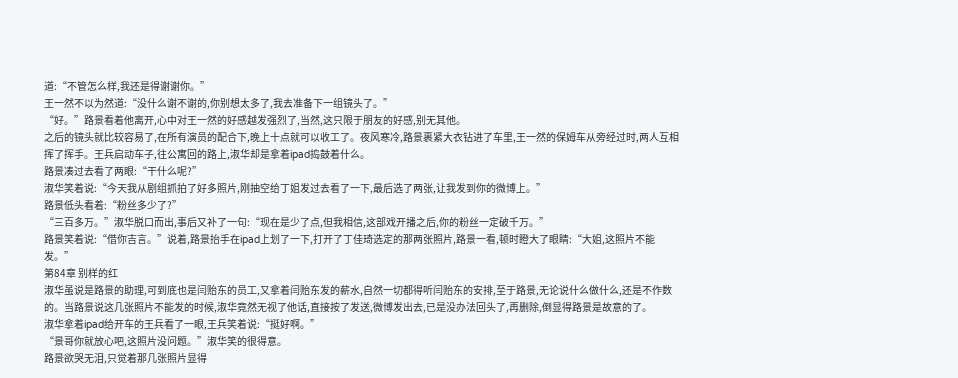道:“不管怎么样,我还是得谢谢你。”
王一然不以为然道:“没什么谢不谢的,你别想太多了,我去准备下一组镜头了。”
“好。”路景看着他离开,心中对王一然的好感越发强烈了,当然,这只限于朋友的好感,别无其他。
之后的镜头就比较容易了,在所有演员的配合下,晚上十点就可以收工了。夜风寒冷,路景裹紧大衣钻进了车里,王一然的保姆车从旁经过时,两人互相挥了挥手。王兵启动车子,往公寓回的路上,淑华却是拿着ipad捣鼓着什么。
路景凑过去看了两眼:“干什么呢?”
淑华笑着说:“今天我从剧组抓拍了好多照片,刚抽空给丁姐发过去看了一下,最后选了两张,让我发到你的微博上。”
路景低头看着:“粉丝多少了?”
“三百多万。”淑华脱口而出,事后又补了一句:“现在是少了点,但我相信,这部戏开播之后,你的粉丝一定破千万。”
路景笑着说:“借你吉言。”说着,路景抬手在ipad上划了一下,打开了丁佳琦选定的那两张照片,路景一看,顿时瞪大了眼睛:“大姐,这照片不能发。”
第84章 别样的红
淑华虽说是路景的助理,可到底也是闫贻东的员工,又拿着闫贻东发的薪水,自然一切都得听闫贻东的安排,至于路景,无论说什么做什么,还是不作数的。当路景说这几张照片不能发的时候,淑华竟然无视了他话,直接按了发送,微博发出去,已是没办法回头了,再删除,倒显得路景是故意的了。
淑华拿着ipad给开车的王兵看了一眼,王兵笑着说:“挺好啊。”
“景哥你就放心吧,这照片没问题。”淑华笑的很得意。
路景欲哭无泪,只觉着那几张照片显得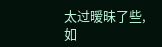太过暧昧了些,如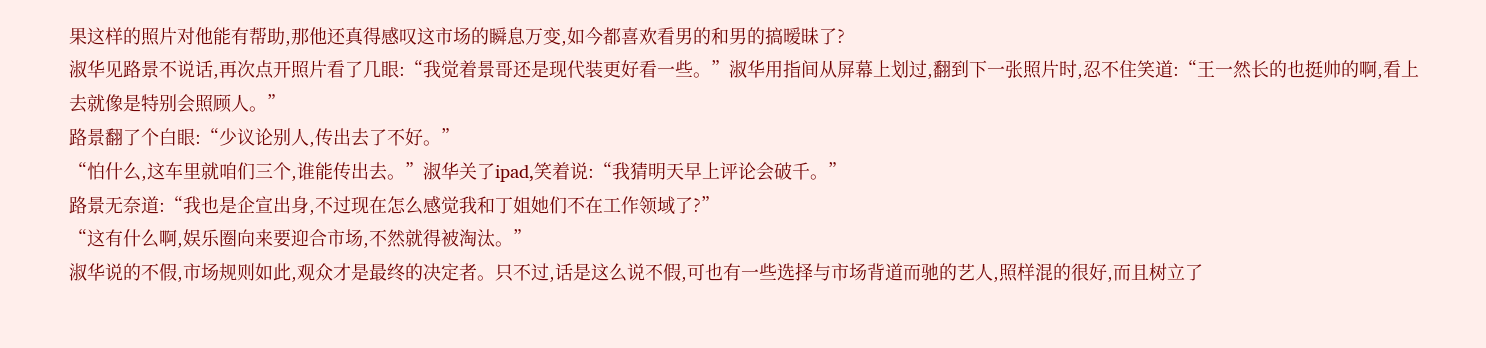果这样的照片对他能有帮助,那他还真得感叹这市场的瞬息万变,如今都喜欢看男的和男的搞暧昧了?
淑华见路景不说话,再次点开照片看了几眼:“我觉着景哥还是现代装更好看一些。”淑华用指间从屏幕上划过,翻到下一张照片时,忍不住笑道:“王一然长的也挺帅的啊,看上去就像是特别会照顾人。”
路景翻了个白眼:“少议论别人,传出去了不好。”
“怕什么,这车里就咱们三个,谁能传出去。”淑华关了ipad,笑着说:“我猜明天早上评论会破千。”
路景无奈道:“我也是企宣出身,不过现在怎么感觉我和丁姐她们不在工作领域了?”
“这有什么啊,娱乐圈向来要迎合市场,不然就得被淘汰。”
淑华说的不假,市场规则如此,观众才是最终的决定者。只不过,话是这么说不假,可也有一些选择与市场背道而驰的艺人,照样混的很好,而且树立了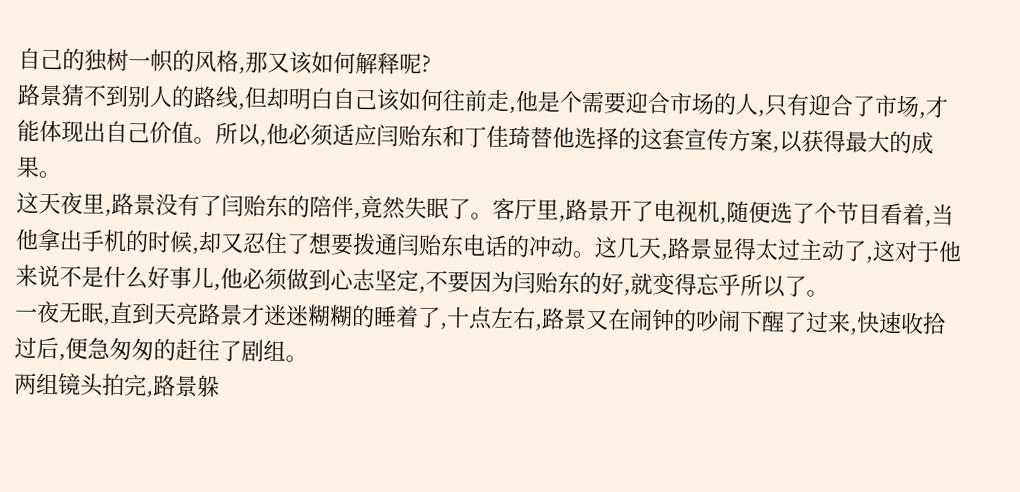自己的独树一帜的风格,那又该如何解释呢?
路景猜不到别人的路线,但却明白自己该如何往前走,他是个需要迎合市场的人,只有迎合了市场,才能体现出自己价值。所以,他必须适应闫贻东和丁佳琦替他选择的这套宣传方案,以获得最大的成果。
这天夜里,路景没有了闫贻东的陪伴,竟然失眠了。客厅里,路景开了电视机,随便选了个节目看着,当他拿出手机的时候,却又忍住了想要拨通闫贻东电话的冲动。这几天,路景显得太过主动了,这对于他来说不是什么好事儿,他必须做到心志坚定,不要因为闫贻东的好,就变得忘乎所以了。
一夜无眠,直到天亮路景才迷迷糊糊的睡着了,十点左右,路景又在闹钟的吵闹下醒了过来,快速收拾过后,便急匆匆的赶往了剧组。
两组镜头拍完,路景躲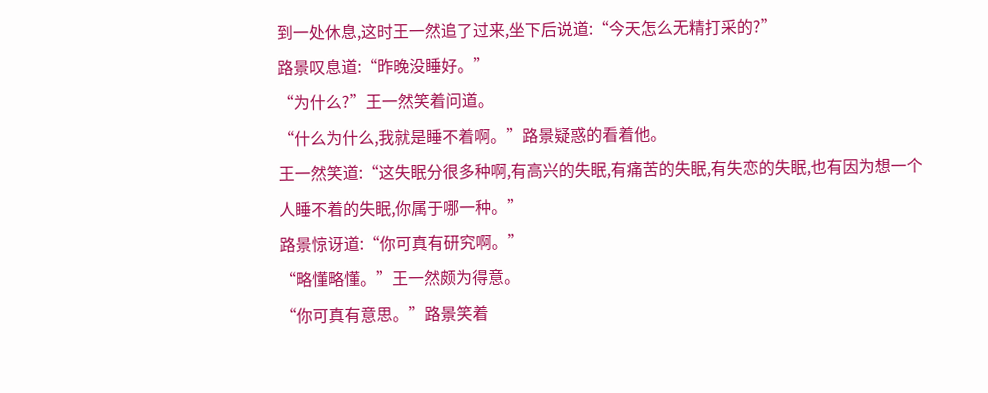到一处休息,这时王一然追了过来,坐下后说道:“今天怎么无精打采的?”
路景叹息道:“昨晚没睡好。”
“为什么?”王一然笑着问道。
“什么为什么,我就是睡不着啊。”路景疑惑的看着他。
王一然笑道:“这失眠分很多种啊,有高兴的失眠,有痛苦的失眠,有失恋的失眠,也有因为想一个人睡不着的失眠,你属于哪一种。”
路景惊讶道:“你可真有研究啊。”
“略懂略懂。”王一然颇为得意。
“你可真有意思。”路景笑着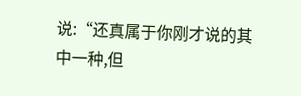说:“还真属于你刚才说的其中一种,但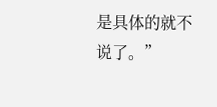是具体的就不说了。”